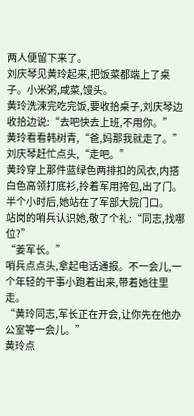两人便留下来了。
刘庆琴见黄玲起来,把饭菜都端上了桌子。小米粥,咸菜,馒头。
黄玲洗涑完吃完饭,要收拾桌子,刘庆琴边收拾边说:“去吧快去上班,不用你。”
黄玲看看韩树青,“爸,妈那我就走了。”
刘庆琴赶忙点头,“走吧。”
黄玲穿上那件蓝绿色两排扣的风衣,内搭白色高领打底衫,拎着军用挎包,出了门。
半个小时后,她站在了军部大院门口。
站岗的哨兵认识她,敬了个礼:“同志,找哪位?”
“姜军长。”
哨兵点点头,拿起电话通报。不一会儿,一个年轻的干事小跑着出来,带着她往里走。
“黄玲同志,军长正在开会,让你先在他办公室等一会儿。”
黄玲点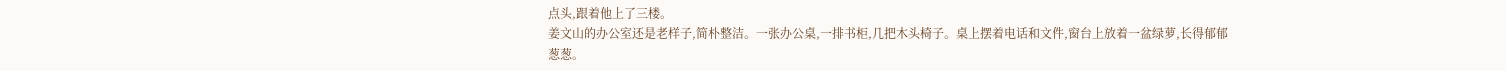点头,跟着他上了三楼。
姜文山的办公室还是老样子,简朴整洁。一张办公桌,一排书柜,几把木头椅子。桌上摆着电话和文件,窗台上放着一盆绿萝,长得郁郁葱葱。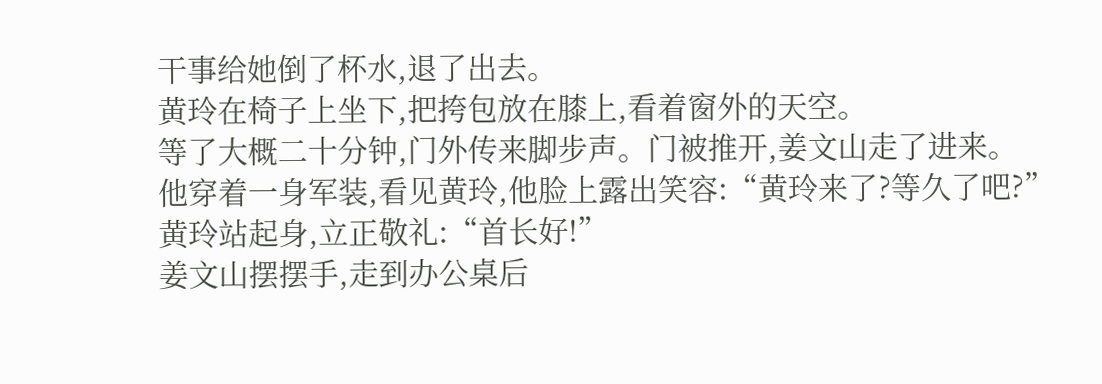干事给她倒了杯水,退了出去。
黄玲在椅子上坐下,把挎包放在膝上,看着窗外的天空。
等了大概二十分钟,门外传来脚步声。门被推开,姜文山走了进来。
他穿着一身军装,看见黄玲,他脸上露出笑容:“黄玲来了?等久了吧?”
黄玲站起身,立正敬礼:“首长好!”
姜文山摆摆手,走到办公桌后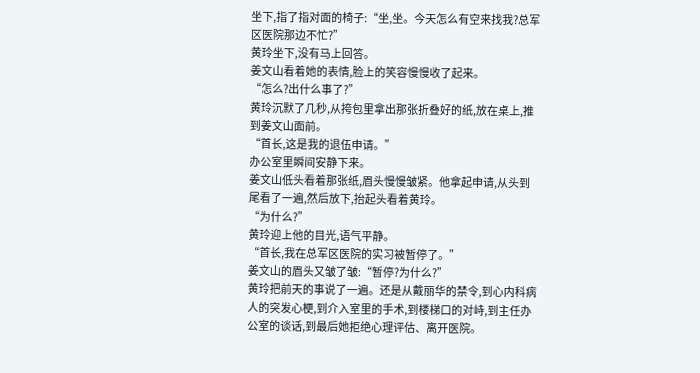坐下,指了指对面的椅子:“坐,坐。今天怎么有空来找我?总军区医院那边不忙?”
黄玲坐下,没有马上回答。
姜文山看着她的表情,脸上的笑容慢慢收了起来。
“怎么?出什么事了?”
黄玲沉默了几秒,从挎包里拿出那张折叠好的纸,放在桌上,推到姜文山面前。
“首长,这是我的退伍申请。”
办公室里瞬间安静下来。
姜文山低头看着那张纸,眉头慢慢皱紧。他拿起申请,从头到尾看了一遍,然后放下,抬起头看着黄玲。
“为什么?”
黄玲迎上他的目光,语气平静。
“首长,我在总军区医院的实习被暂停了。”
姜文山的眉头又皱了皱:“暂停?为什么?”
黄玲把前天的事说了一遍。还是从戴丽华的禁令,到心内科病人的突发心梗,到介入室里的手术,到楼梯口的对峙,到主任办公室的谈话,到最后她拒绝心理评估、离开医院。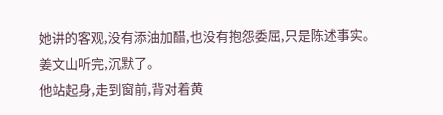她讲的客观,没有添油加醋,也没有抱怨委屈,只是陈述事实。
姜文山听完,沉默了。
他站起身,走到窗前,背对着黄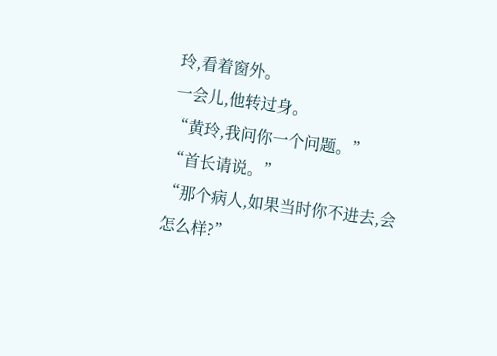玲,看着窗外。
一会儿,他转过身。
“黄玲,我问你一个问题。”
“首长请说。”
“那个病人,如果当时你不进去,会怎么样?”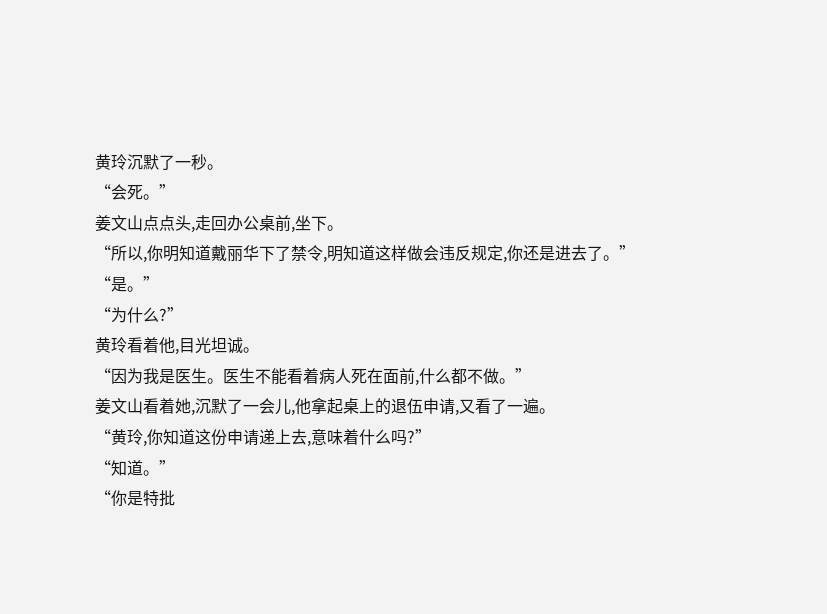黄玲沉默了一秒。
“会死。”
姜文山点点头,走回办公桌前,坐下。
“所以,你明知道戴丽华下了禁令,明知道这样做会违反规定,你还是进去了。”
“是。”
“为什么?”
黄玲看着他,目光坦诚。
“因为我是医生。医生不能看着病人死在面前,什么都不做。”
姜文山看着她,沉默了一会儿,他拿起桌上的退伍申请,又看了一遍。
“黄玲,你知道这份申请递上去,意味着什么吗?”
“知道。”
“你是特批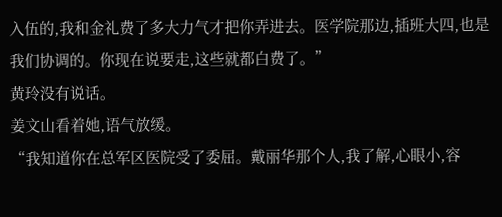入伍的,我和金礼费了多大力气才把你弄进去。医学院那边,插班大四,也是我们协调的。你现在说要走,这些就都白费了。”
黄玲没有说话。
姜文山看着她,语气放缓。
“我知道你在总军区医院受了委屈。戴丽华那个人,我了解,心眼小,容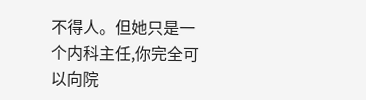不得人。但她只是一个内科主任,你完全可以向院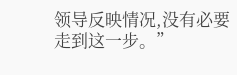领导反映情况,没有必要走到这一步。”